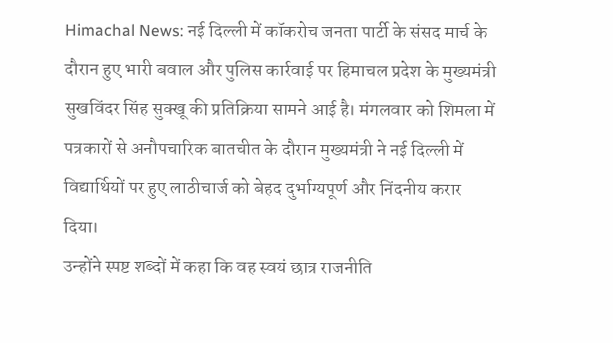Himachal News: नई दिल्ली में कॉकरोच जनता पार्टी के संसद मार्च के दौरान हुए भारी बवाल और पुलिस कार्रवाई पर हिमाचल प्रदेश के मुख्यमंत्री सुखविंदर सिंह सुक्खू की प्रतिक्रिया सामने आई है। मंगलवार को शिमला में पत्रकारों से अनौपचारिक बातचीत के दौरान मुख्यमंत्री ने नई दिल्ली में विद्यार्थियों पर हुए लाठीचार्ज को बेहद दुर्भाग्यपूर्ण और निंदनीय करार दिया।
उन्होंने स्पष्ट शब्दों में कहा कि वह स्वयं छात्र राजनीति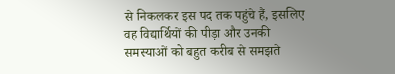से निकलकर इस पद तक पहुंचे हैं, इसलिए वह विद्यार्थियों की पीड़ा और उनकी समस्याओं को बहुत करीब से समझते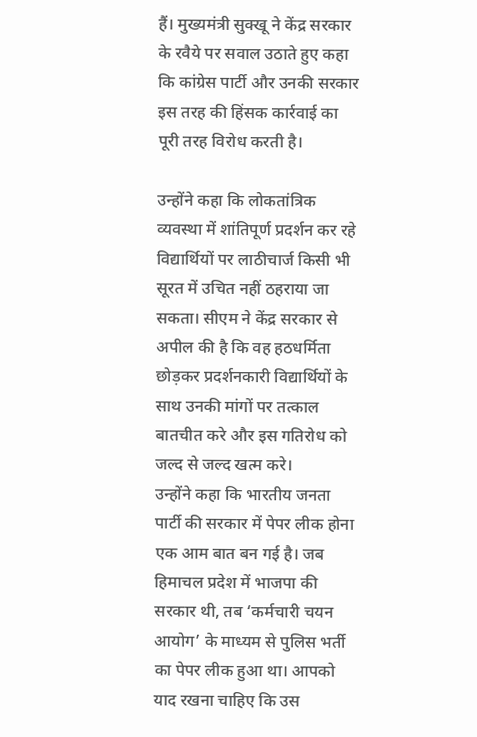हैं। मुख्यमंत्री सुक्खू ने केंद्र सरकार के रवैये पर सवाल उठाते हुए कहा कि कांग्रेस पार्टी और उनकी सरकार इस तरह की हिंसक कार्रवाई का पूरी तरह विरोध करती है।

उन्होंने कहा कि लोकतांत्रिक व्यवस्था में शांतिपूर्ण प्रदर्शन कर रहे विद्यार्थियों पर लाठीचार्ज किसी भी सूरत में उचित नहीं ठहराया जा सकता। सीएम ने केंद्र सरकार से अपील की है कि वह हठधर्मिता छोड़कर प्रदर्शनकारी विद्यार्थियों के साथ उनकी मांगों पर तत्काल बातचीत करे और इस गतिरोध को जल्द से जल्द खत्म करे।
उन्होंने कहा कि भारतीय जनता पार्टी की सरकार में पेपर लीक होना एक आम बात बन गई है। जब हिमाचल प्रदेश में भाजपा की सरकार थी, तब ‘कर्मचारी चयन आयोग’ के माध्यम से पुलिस भर्ती का पेपर लीक हुआ था। आपको याद रखना चाहिए कि उस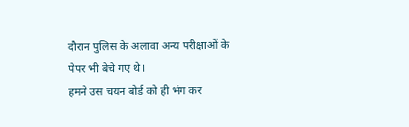दौरान पुलिस के अलावा अन्य परीक्षाओं के पेपर भी बेचे गए थे।
हमने उस चयन बोर्ड को ही भंग कर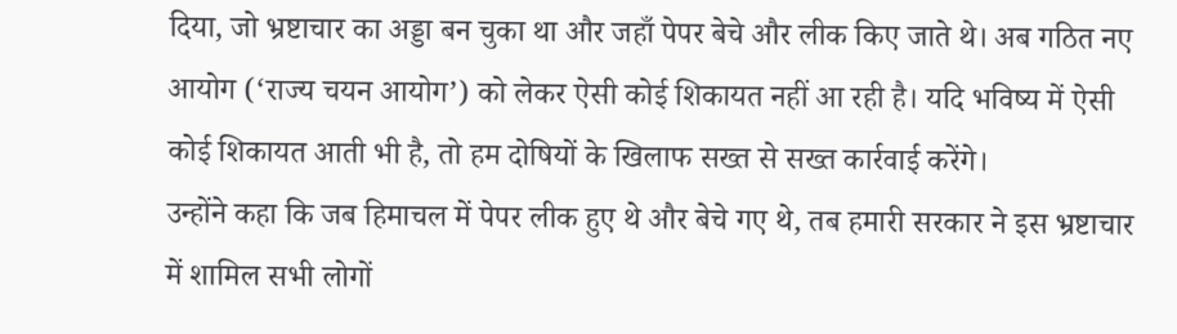दिया, जो भ्रष्टाचार का अड्डा बन चुका था और जहाँ पेपर बेचे और लीक किए जाते थे। अब गठित नए आयोग (‘राज्य चयन आयोग’) को लेकर ऐसी कोई शिकायत नहीं आ रही है। यदि भविष्य में ऐसी कोई शिकायत आती भी है, तो हम दोषियों के खिलाफ सख्त से सख्त कार्रवाई करेंगे।
उन्होंने कहा कि जब हिमाचल में पेपर लीक हुए थे और बेचे गए थे, तब हमारी सरकार ने इस भ्रष्टाचार में शामिल सभी लोगों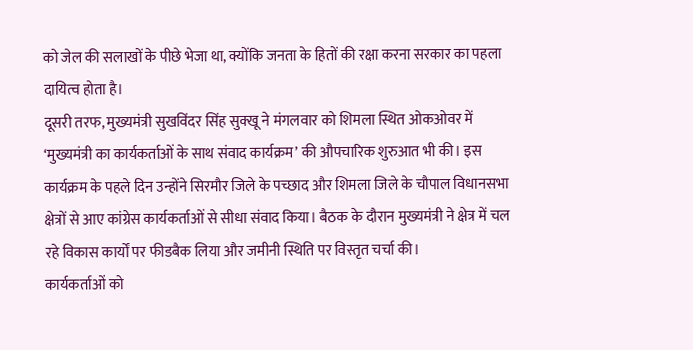को जेल की सलाखों के पीछे भेजा था, क्योंकि जनता के हितों की रक्षा करना सरकार का पहला दायित्व होता है।
दूसरी तरफ, मुख्यमंत्री सुखविंदर सिंह सुक्खू ने मंगलवार को शिमला स्थित ओकओवर में ‘मुख्यमंत्री का कार्यकर्ताओं के साथ संवाद कार्यक्रम’ की औपचारिक शुरुआत भी की। इस कार्यक्रम के पहले दिन उन्होंने सिरमौर जिले के पच्छाद और शिमला जिले के चौपाल विधानसभा क्षेत्रों से आए कांग्रेस कार्यकर्ताओं से सीधा संवाद किया। बैठक के दौरान मुख्यमंत्री ने क्षेत्र में चल रहे विकास कार्यों पर फीडबैक लिया और जमीनी स्थिति पर विस्तृत चर्चा की।
कार्यकर्ताओं को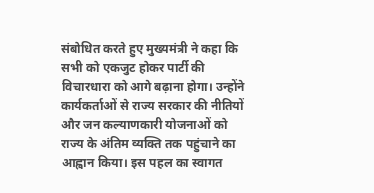संबोधित करते हुए मुख्यमंत्री ने कहा कि सभी को एकजुट होकर पार्टी की विचारधारा को आगे बढ़ाना होगा। उन्होंने कार्यकर्ताओं से राज्य सरकार की नीतियों और जन कल्याणकारी योजनाओं को राज्य के अंतिम व्यक्ति तक पहुंचाने का आह्वान किया। इस पहल का स्वागत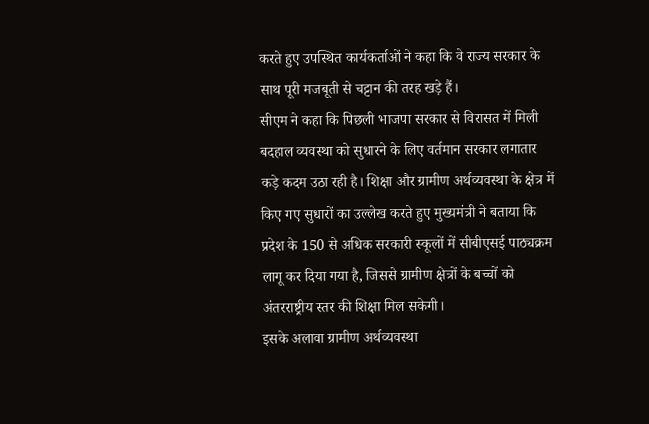करते हुए उपस्थित कार्यकर्ताओं ने कहा कि वे राज्य सरकार के साथ पूरी मजबूती से चट्टान की तरह खड़े हैं।
सीएम ने कहा कि पिछली भाजपा सरकार से विरासत में मिली बदहाल व्यवस्था को सुधारने के लिए वर्तमान सरकार लगातार कड़े कदम उठा रही है। शिक्षा और ग्रामीण अर्थव्यवस्था के क्षेत्र में किए गए सुधारों का उल्लेख करते हुए मुख्यमंत्री ने बताया कि प्रदेश के 150 से अधिक सरकारी स्कूलों में सीबीएसई पाठ्यक्रम लागू कर दिया गया है, जिससे ग्रामीण क्षेत्रों के बच्चों को अंतरराष्ट्रीय स्तर की शिक्षा मिल सकेगी।
इसके अलावा ग्रामीण अर्थव्यवस्था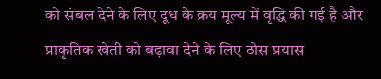को संबल देने के लिए दूध के क्रय मूल्य में वृद्धि की गई है और प्राकृतिक खेती को बढ़ावा देने के लिए ठोस प्रयास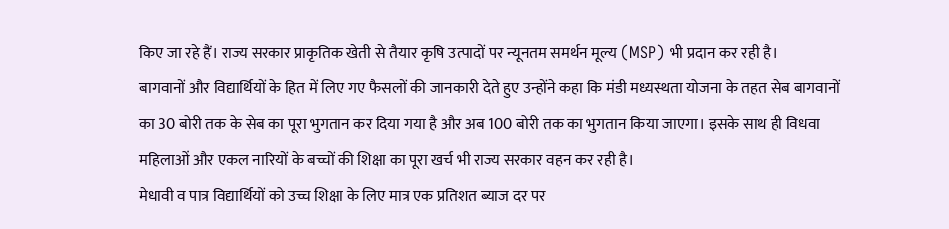किए जा रहे हैं। राज्य सरकार प्राकृतिक खेती से तैयार कृषि उत्पादों पर न्यूनतम समर्थन मूल्य (MSP) भी प्रदान कर रही है।
बागवानों और विद्यार्थियों के हित में लिए गए फैसलों की जानकारी देते हुए उन्होंने कहा कि मंडी मध्यस्थता योजना के तहत सेब बागवानों का 30 बोरी तक के सेब का पूरा भुगतान कर दिया गया है और अब 100 बोरी तक का भुगतान किया जाएगा। इसके साथ ही विधवा महिलाओं और एकल नारियों के बच्चों की शिक्षा का पूरा खर्च भी राज्य सरकार वहन कर रही है।
मेधावी व पात्र विद्यार्थियों को उच्च शिक्षा के लिए मात्र एक प्रतिशत ब्याज दर पर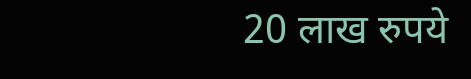20 लाख रुपये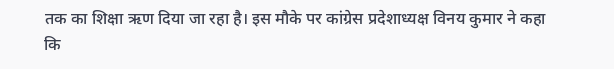तक का शिक्षा ऋण दिया जा रहा है। इस मौके पर कांग्रेस प्रदेशाध्यक्ष विनय कुमार ने कहा कि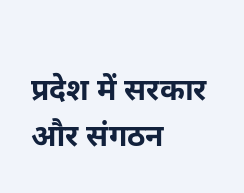प्रदेश में सरकार और संगठन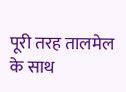पूरी तरह तालमेल के साथ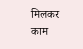मिलकर काम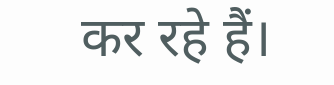कर रहे हैं।